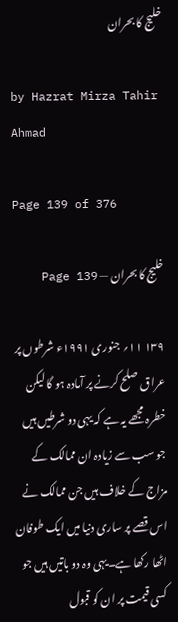خلیج کا بحران

by Hazrat Mirza Tahir Ahmad

Page 139 of 376

خلیج کا بحران — Page 139

۱۳۹ ۱۱؍ جنوری ۱۹۹۱ء شرطوں پر عراق صلح کرنے پر آمادہ ہو گا لیکن خطرہ مجھے یہ ہے کہ یہی دو شرطیں ہیں جو سب سے زیادہ ان ممالک کے مزاج کے خلاف ہیں جن ممالک نے اس قصے پر ساری دنیا میں ایک طوفان اٹھا رکھا ہے۔یہی وہ دو باتیں ہیں جو کسی قیمت پر ان کو قبول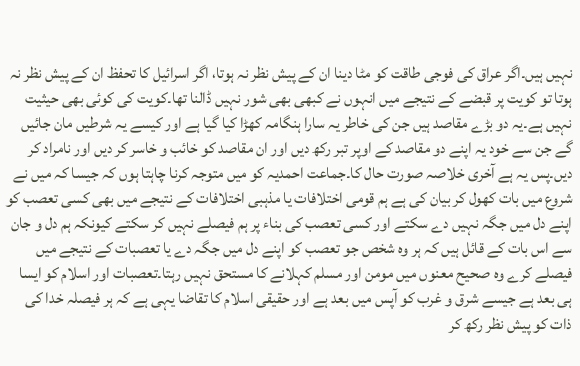نہیں ہیں۔اگر عراق کی فوجی طاقت کو مٹا دینا ان کے پیش نظر نہ ہوتا، اگر اسرائیل کا تحفظ ان کے پیش نظر نہ ہوتا تو کویت پر قبضے کے نتیجے میں انہوں نے کبھی بھی شور نہیں ڈالنا تھا۔کویت کی کوئی بھی حیثیت نہیں ہے۔یہ دو بڑے مقاصد ہیں جن کی خاطر یہ سارا ہنگامہ کھڑا کیا گیا ہے اور کیسے یہ شرطیں مان جائیں گے جن سے خود یہ اپنے دو مقاصد کے اوپر تبر رکھ دیں اور ان مقاصد کو خائب و خاسر کر دیں اور نامراد کر دیں۔پس یہ ہے آخری خلاصہ صورت حال کا۔جماعت احمدیہ کو میں متوجہ کرنا چاہتا ہوں کہ جیسا کہ میں نے شروع میں بات کھول کر بیان کی ہے ہم قومی اختلافات یا مذہبی اختلافات کے نتیجے میں بھی کسی تعصب کو اپنے دل میں جگہ نہیں دے سکتے اور کسی تعصب کی بناء پر ہم فیصلے نہیں کر سکتے کیونکہ ہم دل و جان سے اس بات کے قائل ہیں کہ ہر وہ شخص جو تعصب کو اپنے دل میں جگہ دے یا تعصبات کے نتیجے میں فیصلے کرے وہ صحیح معنوں میں مومن اور مسلم کہلانے کا مستحق نہیں رہتا۔تعصبات اور اسلام کو ایسا ہی بعد ہے جیسے شرق و غرب کو آپس میں بعد ہے اور حقیقی اسلام کا تقاضا یہی ہے کہ ہر فیصلہ خدا کی ذات کو پیش نظر رکھ کر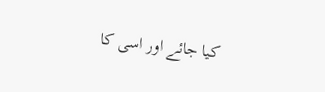کیا جائے اور اسی کا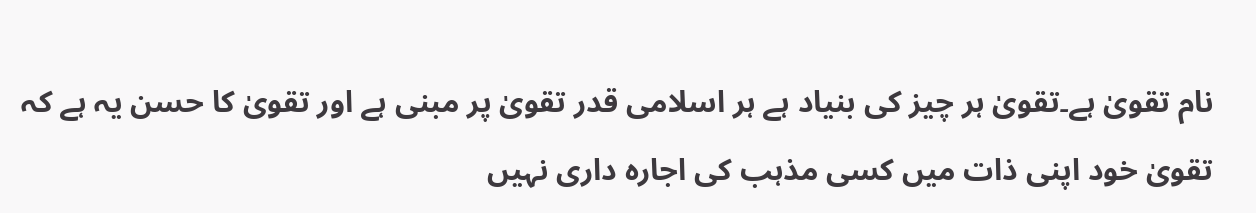نام تقویٰ ہے۔تقویٰ ہر چیز کی بنیاد ہے ہر اسلامی قدر تقویٰ پر مبنی ہے اور تقویٰ کا حسن یہ ہے کہ تقویٰ خود اپنی ذات میں کسی مذہب کی اجارہ داری نہیں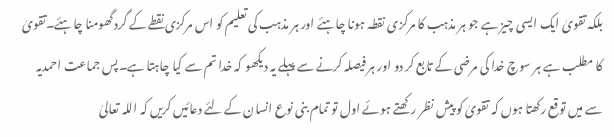بلکہ تقویٰ ایک ایسی چیز ہے جو ہر مذہب کا مرکزی نقطہ ہونا چاہئے اور ہر مذہب کی تعلیم کو اس مرکزی نقطے کے گرد گھومنا چاہئے۔تقویٰ کا مطلب ہے ہر سوچ خدا کی مرضی کے تابع کر دو اور ہر فیصلہ کرنے سے پہلے یہ دیکھو کہ خدا تم سے کیا چاہتا ہے۔پس جماعت احمدیہ سے میں توقع رکھتا ہوں کہ تقویٰ کو پیش نظر رکھتے ہوئے اول تو تمام بنی نوع انسان کے لئے دعائیں کریں کہ اللہ تعالیٰ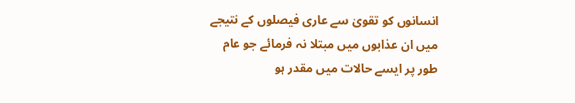انسانوں کو تقویٰ سے عاری فیصلوں کے نتیجے میں ان عذابوں میں مبتلا نہ فرمائے جو عام طور پر ایسے حالات میں مقدر ہو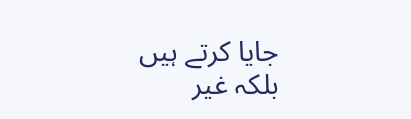جایا کرتے ہیں بلکہ غیر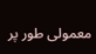معمولی طور پر